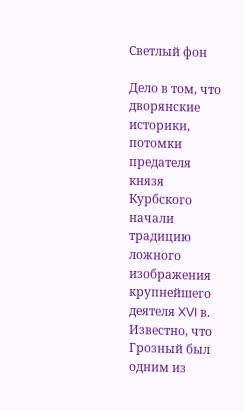Светлый фон

Дело в том, что дворянские историки, потомки предателя князя Курбского начали традицию ложного изображения крупнейшего деятеля XVI в. Известно, что Грозный был одним из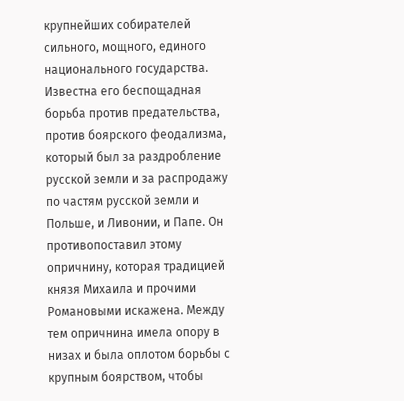крупнейших собирателей сильного, мощного, единого национального государства. Известна его беспощадная борьба против предательства, против боярского феодализма, который был за раздробление русской земли и за распродажу по частям русской земли и Польше, и Ливонии, и Папе. Он противопоставил этому опричнину, которая традицией князя Михаила и прочими Романовыми искажена. Между тем опричнина имела опору в низах и была оплотом борьбы с крупным боярством, чтобы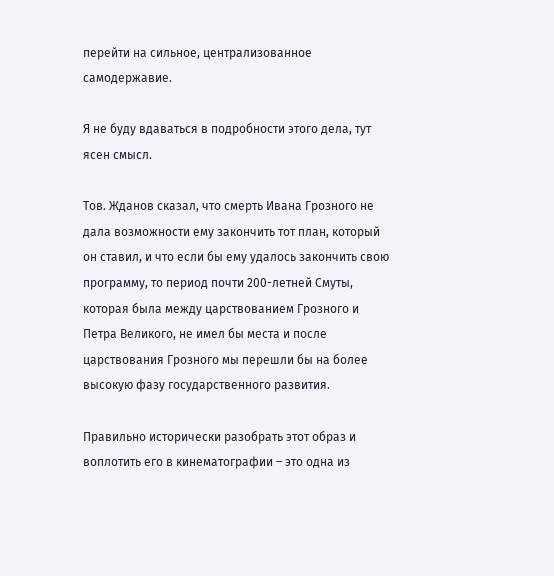перейти на сильное, централизованное самодержавие.

Я не буду вдаваться в подробности этого дела, тут ясен смысл.

Тов. Жданов сказал, что смерть Ивана Грозного не дала возможности ему закончить тот план, который он ставил, и что если бы ему удалось закончить свою программу, то период почти 200-летней Смуты, которая была между царствованием Грозного и Петра Великого, не имел бы места и после царствования Грозного мы перешли бы на более высокую фазу государственного развития.

Правильно исторически разобрать этот образ и воплотить его в кинематографии – это одна из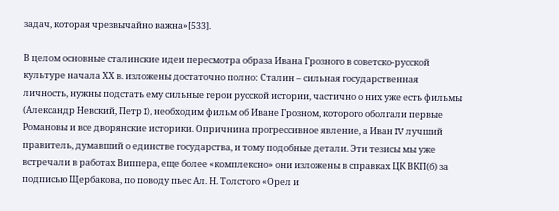задач, которая чрезвычайно важна»[533].

В целом основные сталинские идеи пересмотра образа Ивана Грозного в советско-русской культуре начала ХХ в. изложены достаточно полно: Сталин – сильная государственная личность, нужны подстать ему сильные герои русской истории, частично о них уже есть фильмы (Александр Невский, Петр I), необходим фильм об Иване Грозном, которого оболгали первые Романовы и все дворянские историки. Опричнина прогрессивное явление, а Иван IV лучший правитель, думавший о единстве государства, и тому подобные детали. Эти тезисы мы уже встречали в работах Виппера, еще более «комплексно» они изложены в справках ЦК ВКП(б) за подписью Щербакова, по поводу пьес Ал. Н. Толстого «Орел и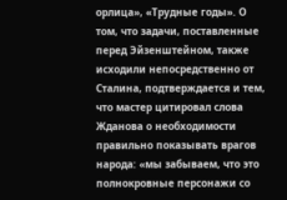орлица», «Трудные годы». О том, что задачи, поставленные перед Эйзенштейном, также исходили непосредственно от Сталина, подтверждается и тем, что мастер цитировал слова Жданова о необходимости правильно показывать врагов народа: «мы забываем, что это полнокровные персонажи со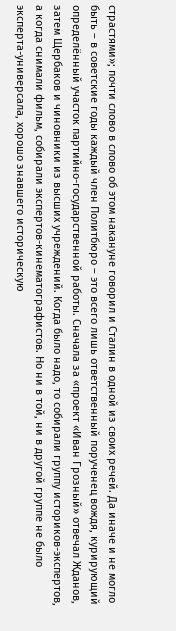страстями»; почти слово в слово об этом накануне говорил и Сталин в одной из своих речей. Да иначе и не могло быть – в советские годы каждый член Политбюро – это всего лишь ответственный порученец вождя, курирующий определённый участок партийно-государственной работы. Сначала за «проект «Иван Грозный» отвечал Жданов, затем Щербаков и чиновники из высших учреждений. Когда было надо, то собирали группу историков-экспертов, а когда снимали фильм, собирали экспертов-кинематографистов. Но ни в той, ни в другой группе не было эксперта-универсала, хорошо знавшего историческую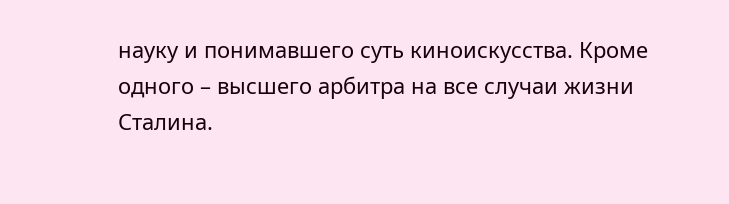науку и понимавшего суть киноискусства. Кроме одного – высшего арбитра на все случаи жизни Сталина.